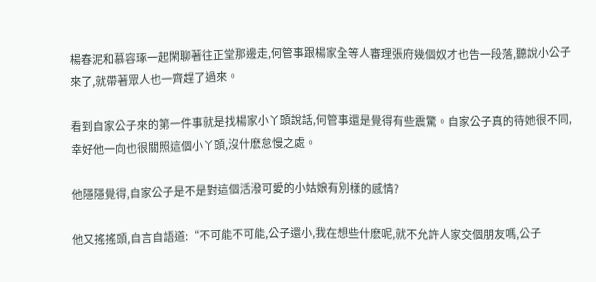楊春泥和慕容琢一起閑聊著往正堂那邊走,何管事跟楊家全等人審理張府幾個奴才也告一段落,聽說小公子來了,就帶著眾人也一齊趕了過來。

看到自家公子來的第一件事就是找楊家小丫頭說話,何管事還是覺得有些震驚。自家公子真的待她很不同,幸好他一向也很關照這個小丫頭,沒什麽怠慢之處。

他隱隱覺得,自家公子是不是對這個活潑可愛的小姑娘有別樣的感情?

他又搖搖頭,自言自語道:“不可能不可能,公子還小,我在想些什麽呢,就不允許人家交個朋友嗎,公子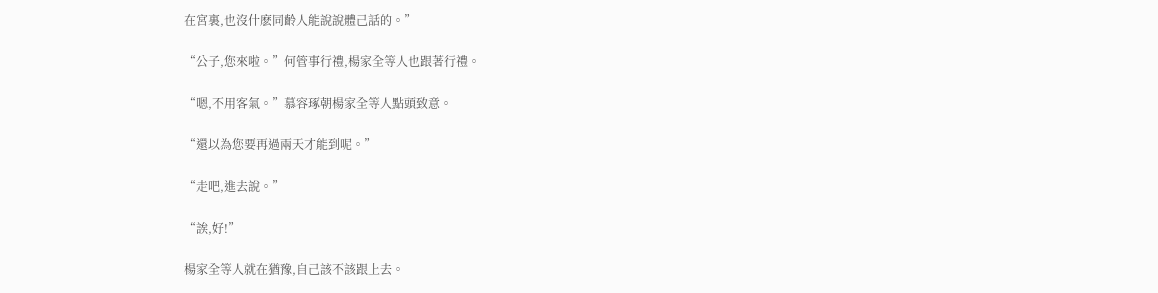在宮裏,也沒什麽同齡人能說說體己話的。”

“公子,您來啦。”何管事行禮,楊家全等人也跟著行禮。

“嗯,不用客氣。”慕容琢朝楊家全等人點頭致意。

“還以為您要再過兩天才能到呢。”

“走吧,進去說。”

“誒,好!”

楊家全等人就在猶豫,自己該不該跟上去。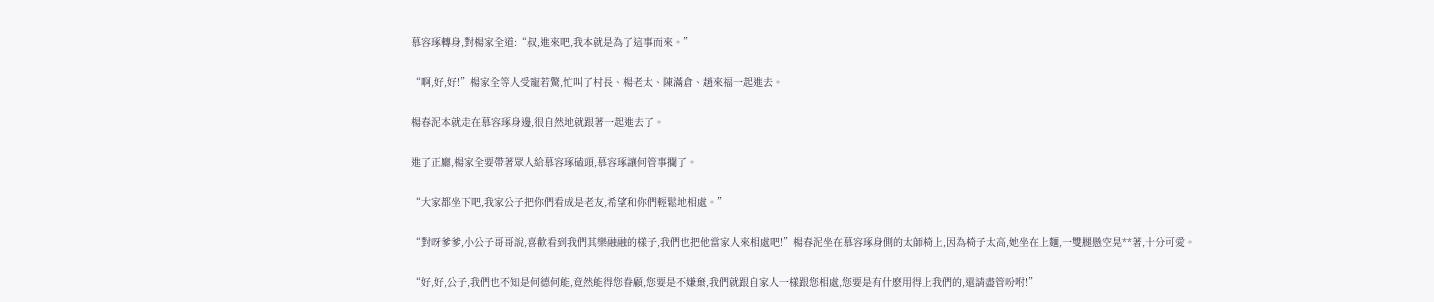慕容琢轉身,對楊家全道:“叔,進來吧,我本就是為了這事而來。”

“啊,好,好!”楊家全等人受寵若驚,忙叫了村長、楊老太、陳滿倉、趙來福一起進去。

楊春泥本就走在慕容琢身邊,很自然地就跟著一起進去了。

進了正廳,楊家全要帶著眾人給慕容琢磕頭,慕容琢讓何管事攔了。

“大家都坐下吧,我家公子把你們看成是老友,希望和你們輕鬆地相處。”

“對呀爹爹,小公子哥哥說,喜歡看到我們其樂融融的樣子,我們也把他當家人來相處吧!”楊春泥坐在慕容琢身側的太師椅上,因為椅子太高,她坐在上麵,一雙腿懸空晃**著,十分可愛。

“好,好,公子,我們也不知是何德何能,竟然能得您眷顧,您要是不嫌棄,我們就跟自家人一樣跟您相處,您要是有什麽用得上我們的,還請盡管吩咐!”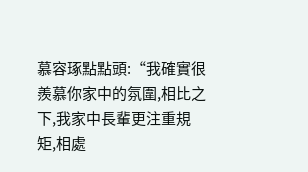慕容琢點點頭:“我確實很羨慕你家中的氛圍,相比之下,我家中長輩更注重規矩,相處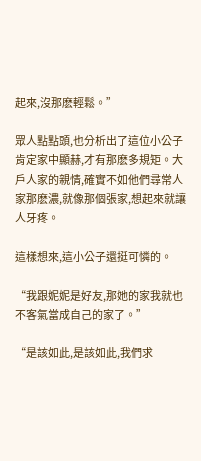起來,沒那麽輕鬆。”

眾人點點頭,也分析出了這位小公子肯定家中顯赫,才有那麽多規矩。大戶人家的親情,確實不如他們尋常人家那麽濃,就像那個張家,想起來就讓人牙疼。

這樣想來,這小公子還挺可憐的。

“我跟妮妮是好友,那她的家我就也不客氣當成自己的家了。”

“是該如此,是該如此,我們求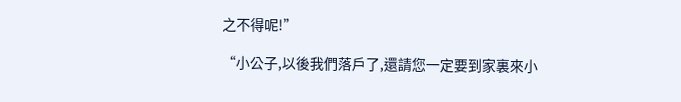之不得呢!”

“小公子,以後我們落戶了,還請您一定要到家裏來小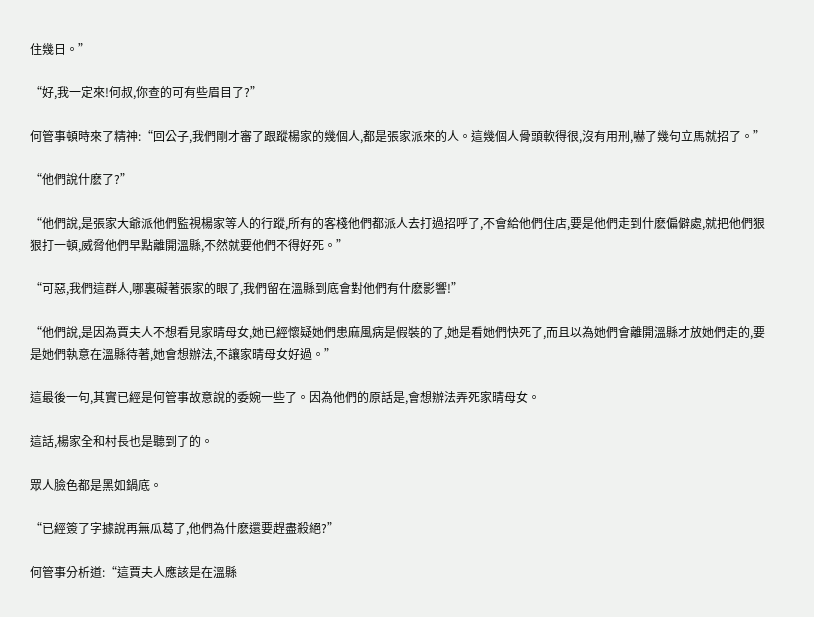住幾日。”

“好,我一定來!何叔,你查的可有些眉目了?”

何管事頓時來了精神:“回公子,我們剛才審了跟蹤楊家的幾個人,都是張家派來的人。這幾個人骨頭軟得很,沒有用刑,嚇了幾句立馬就招了。”

“他們說什麽了?”

“他們說,是張家大爺派他們監視楊家等人的行蹤,所有的客棧他們都派人去打過招呼了,不會給他們住店,要是他們走到什麽偏僻處,就把他們狠狠打一頓,威脅他們早點離開溫縣,不然就要他們不得好死。”

“可惡,我們這群人,哪裏礙著張家的眼了,我們留在溫縣到底會對他們有什麽影響!”

“他們說,是因為賈夫人不想看見家晴母女,她已經懷疑她們患麻風病是假裝的了,她是看她們快死了,而且以為她們會離開溫縣才放她們走的,要是她們執意在溫縣待著,她會想辦法,不讓家晴母女好過。”

這最後一句,其實已經是何管事故意說的委婉一些了。因為他們的原話是,會想辦法弄死家晴母女。

這話,楊家全和村長也是聽到了的。

眾人臉色都是黑如鍋底。

“已經簽了字據說再無瓜葛了,他們為什麽還要趕盡殺絕?”

何管事分析道:“這賈夫人應該是在溫縣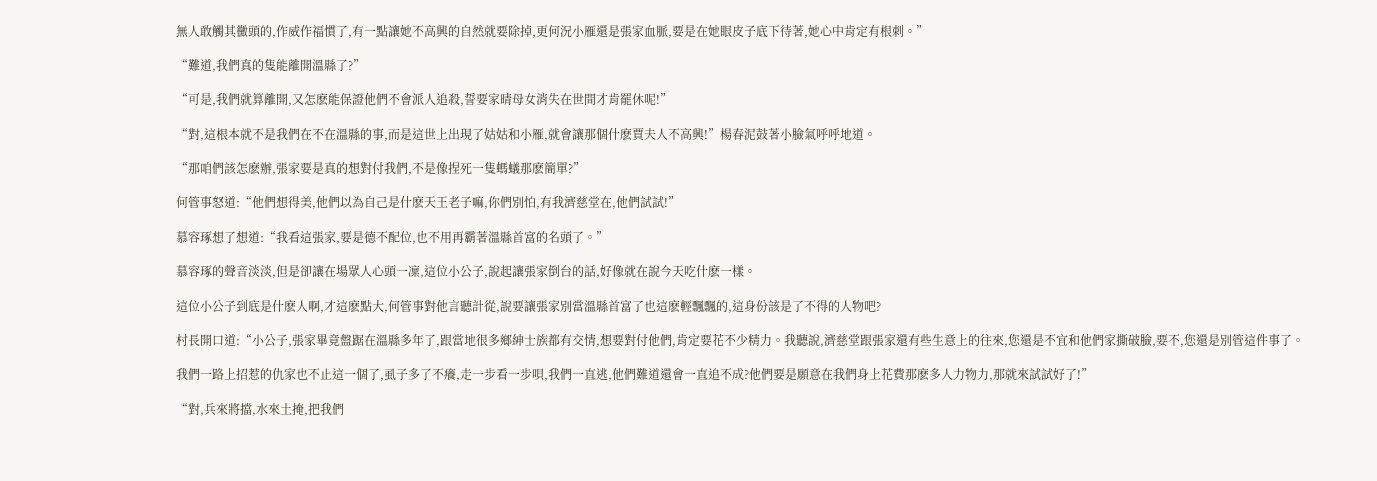無人敢觸其黴頭的,作威作福慣了,有一點讓她不高興的自然就要除掉,更何況小雁還是張家血脈,要是在她眼皮子底下待著,她心中肯定有根刺。”

“難道,我們真的隻能離開溫縣了?”

“可是,我們就算離開,又怎麽能保證他們不會派人追殺,誓要家晴母女消失在世間才肯罷休呢!”

“對,這根本就不是我們在不在溫縣的事,而是這世上出現了姑姑和小雁,就會讓那個什麽賈夫人不高興!”楊春泥鼓著小臉氣呼呼地道。

“那咱們該怎麽辦,張家要是真的想對付我們,不是像捏死一隻螞蟻那麽簡單?”

何管事怒道:“他們想得美,他們以為自己是什麽天王老子嘛,你們別怕,有我濟慈堂在,他們試試!”

慕容琢想了想道:“我看這張家,要是德不配位,也不用再霸著溫縣首富的名頭了。”

慕容琢的聲音淡淡,但是卻讓在場眾人心頭一凜,這位小公子,說起讓張家倒台的話,好像就在說今天吃什麽一樣。

這位小公子到底是什麽人啊,才這麽點大,何管事對他言聽計從,說要讓張家別當溫縣首富了也這麽輕飄飄的,這身份該是了不得的人物吧?

村長開口道:“小公子,張家畢竟盤踞在溫縣多年了,跟當地很多鄉紳士族都有交情,想要對付他們,肯定要花不少精力。我聽說,濟慈堂跟張家還有些生意上的往來,您還是不宜和他們家撕破臉,要不,您還是別管這件事了。

我們一路上招惹的仇家也不止這一個了,虱子多了不癢,走一步看一步唄,我們一直逃,他們難道還會一直追不成?他們要是願意在我們身上花費那麽多人力物力,那就來試試好了!”

“對,兵來將擋,水來土掩,把我們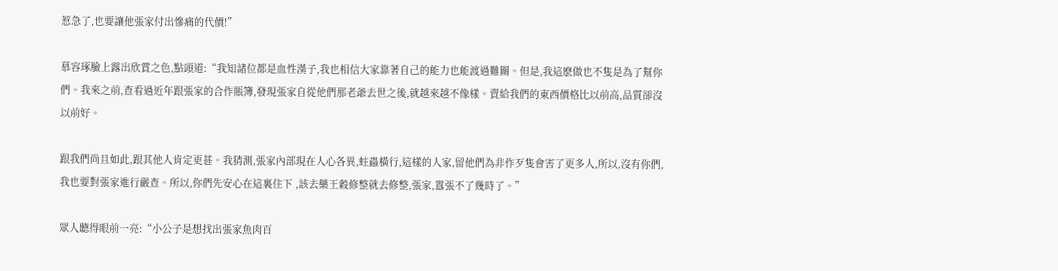惹急了,也要讓他張家付出慘痛的代價!”

慕容琢臉上露出欣賞之色,點頭道:“我知諸位都是血性漢子,我也相信大家靠著自己的能力也能渡過難關。但是,我這麽做也不隻是為了幫你們。我來之前,查看過近年跟張家的合作賬簿,發現張家自從他們那老爺去世之後,就越來越不像樣。賣給我們的東西價格比以前高,品質卻沒以前好。

跟我們尚且如此,跟其他人肯定更甚。我猜測,張家內部現在人心各異,蛀蟲橫行,這樣的人家,留他們為非作歹隻會害了更多人,所以,沒有你們,我也要對張家進行嚴查。所以,你們先安心在這裏住下 ,該去藥王穀修整就去修整,張家,囂張不了幾時了。”

眾人聽得眼前一亮:“小公子是想找出張家魚肉百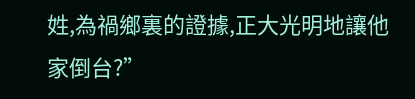姓,為禍鄉裏的證據,正大光明地讓他家倒台?”